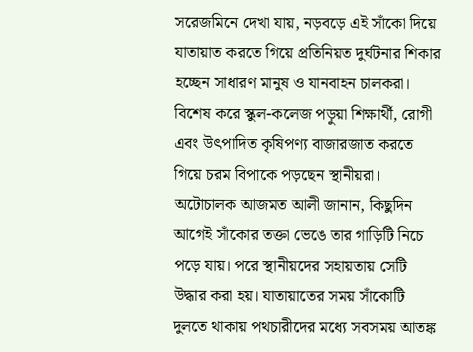সরেজমিনে দেখা যায়, নড়বড়ে এই সাঁকো দিয়ে যাতায়াত করতে গিয়ে প্রতিনিয়ত দুর্ঘটনার শিকার হচ্ছেন সাধারণ মানুষ ও যানবাহন চালকরা। বিশেষ করে স্কুল-কলেজ পড়ুয়া শিক্ষার্থী, রোগী এবং উৎপাদিত কৃষিপণ্য বাজারজাত করতে গিয়ে চরম বিপাকে পড়ছেন স্থানীয়রা।
অটোচালক আজমত আলী জানান, কিছুদিন আগেই সাঁকোর তক্তা ভেঙে তার গাড়িটি নিচে পড়ে যায়। পরে স্থানীয়দের সহায়তায় সেটি উদ্ধার করা হয়। যাতায়াতের সময় সাঁকোটি দুলতে থাকায় পথচারীদের মধ্যে সবসময় আতঙ্ক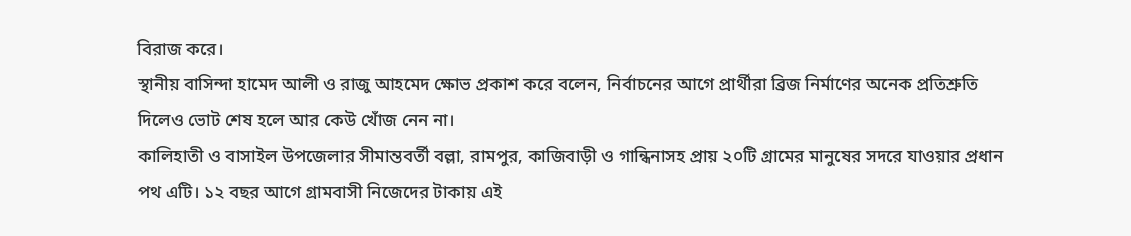বিরাজ করে।
স্থানীয় বাসিন্দা হামেদ আলী ও রাজু আহমেদ ক্ষোভ প্রকাশ করে বলেন, নির্বাচনের আগে প্রার্থীরা ব্রিজ নির্মাণের অনেক প্রতিশ্রুতি দিলেও ভোট শেষ হলে আর কেউ খোঁজ নেন না।
কালিহাতী ও বাসাইল উপজেলার সীমান্তবর্তী বল্লা, রামপুর, কাজিবাড়ী ও গান্ধিনাসহ প্রায় ২০টি গ্রামের মানুষের সদরে যাওয়ার প্রধান পথ এটি। ১২ বছর আগে গ্রামবাসী নিজেদের টাকায় এই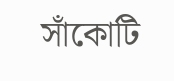সাঁকোটি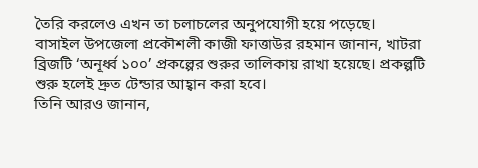তৈরি করলেও এখন তা চলাচলের অনুপযোগী হয়ে পড়েছে।
বাসাইল উপজেলা প্রকৌশলী কাজী ফাত্তাউর রহমান জানান, খাটরা ব্রিজটি ‘অনূর্ধ্ব ১০০’ প্রকল্পের শুরুর তালিকায় রাখা হয়েছে। প্রকল্পটি শুরু হলেই দ্রুত টেন্ডার আহ্বান করা হবে।
তিনি আরও জানান,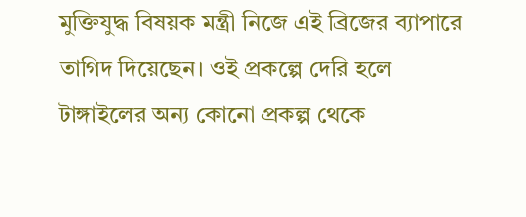মুক্তিযুদ্ধ বিষয়ক মন্ত্রী নিজে এই ব্রিজের ব্যাপারে তাগিদ দিয়েছেন। ওই প্রকল্পে দেরি হলে টাঙ্গাইলের অন্য কোনো প্রকল্প থেকে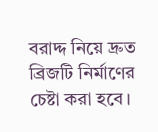বরাদ্দ নিয়ে দ্রুত ব্রিজটি নির্মাণের চেষ্টা করা হবে।